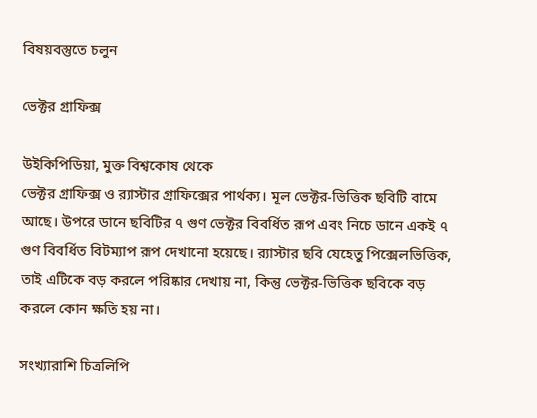বিষয়বস্তুতে চলুন

ভেক্টর গ্রাফিক্স

উইকিপিডিয়া, মুক্ত বিশ্বকোষ থেকে
ভেক্টর গ্রাফিক্স ও র‌্যাস্টার গ্রাফিক্সের পার্থক্য। মূল ভেক্টর-ভিত্তিক ছবিটি বামে আছে। উপরে ডানে ছবিটির ৭ গুণ ভেক্টর বিবর্ধিত রূপ এবং নিচে ডানে একই ৭ গুণ বিবর্ধিত বিটম্যাপ রূপ দেখানো হয়েছে। র‌্যাস্টার ছবি যেহেতু পিক্সেলভিত্তিক, তাই এটিকে বড় করলে পরিষ্কার দেখায় না, কিন্তু ভেক্টর-ভিত্তিক ছবিকে বড় করলে কোন ক্ষতি হয় না।

সংখ্যারাশি চিত্রলিপি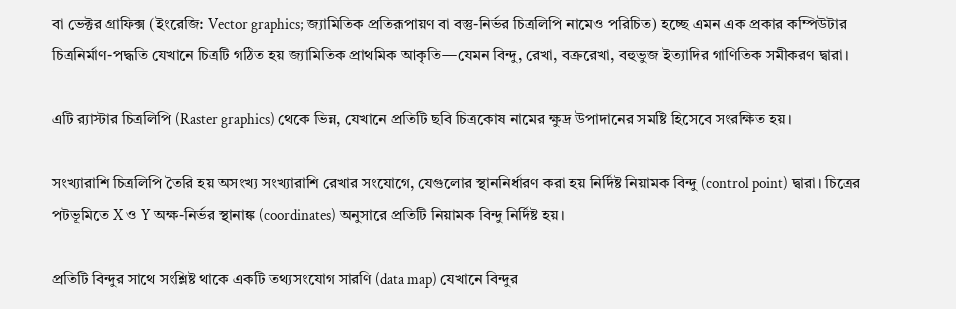বা ভেক্টর গ্রাফিক্স (ইংরেজি: Vector graphics; জ্যামিতিক প্রতিরূপায়ণ বা বস্তু-নির্ভর চিত্রলিপি নামেও পরিচিত) হচ্ছে এমন এক প্রকার কম্পিউটার চিত্রনির্মাণ-পদ্ধতি যেখানে চিত্রটি গঠিত হয় জ্যামিতিক প্রাথমিক আকৃতি—যেমন বিন্দু, রেখা, বক্ররেখা, বহুভুজ ইত্যাদির গাণিতিক সমীকরণ দ্বারা।

এটি র‍্যাস্টার চিত্রলিপি (Raster graphics) থেকে ভিন্ন, যেখানে প্রতিটি ছবি চিত্রকোষ নামের ক্ষুদ্র উপাদানের সমষ্টি হিসেবে সংরক্ষিত হয়।

সংখ্যারাশি চিত্রলিপি তৈরি হয় অসংখ্য সংখ্যারাশি রেখার সংযোগে, যেগুলোর স্থাননির্ধারণ করা হয় নির্দিষ্ট নিয়ামক বিন্দু (control point) দ্বারা। চিত্রের পটভূমিতে X ও Y অক্ষ-নির্ভর স্থানাঙ্ক (coordinates) অনুসারে প্রতিটি নিয়ামক বিন্দু নির্দিষ্ট হয়।

প্রতিটি বিন্দুর সাথে সংশ্লিষ্ট থাকে একটি তথ্যসংযোগ সারণি (data map) যেখানে বিন্দুর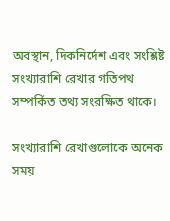অবস্থান, দিকনির্দেশ এবং সংশ্লিষ্ট সংখ্যারাশি রেখার গতিপথ সম্পর্কিত তথ্য সংরক্ষিত থাকে।

সংখ্যারাশি রেখাগুলোকে অনেক সময়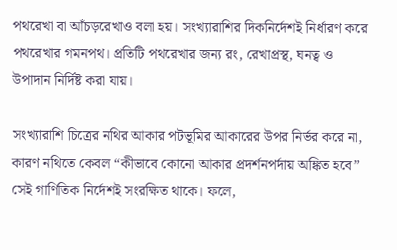পথরেখা বা আঁচড়রেখাও বলা হয়। সংখ্যারাশির দিকনির্দেশই নির্ধারণ করে পথরেখার গমনপথ। প্রতিটি পথরেখার জন্য রং, রেখাপ্রস্থ, ঘনত্ব ও উপাদান নির্দিষ্ট করা যায়।

সংখ্যারাশি চিত্রের নথির আকার পটভূমির আকারের উপর নির্ভর করে না, কারণ নথিতে কেবল “কীভাবে কোনো আকার প্রদর্শনপর্দায় অঙ্কিত হবে” সেই গাণিতিক নির্দেশই সংরক্ষিত থাকে। ফলে,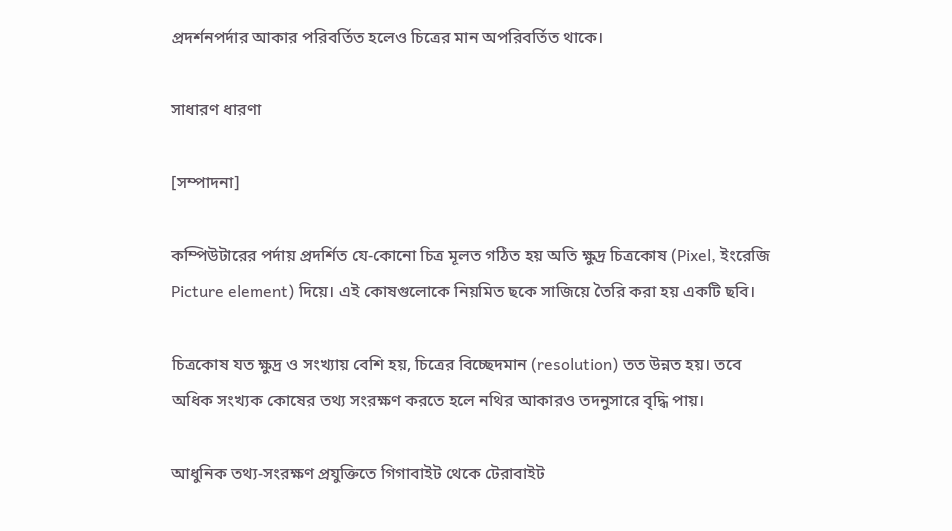প্রদর্শনপর্দার আকার পরিবর্তিত হলেও চিত্রের মান অপরিবর্তিত থাকে।

সাধারণ ধারণা

[সম্পাদনা]

কম্পিউটারের পর্দায় প্রদর্শিত যে-কোনো চিত্র মূলত গঠিত হয় অতি ক্ষুদ্র চিত্রকোষ (Pixel, ইংরেজি Picture element) দিয়ে। এই কোষগুলোকে নিয়মিত ছকে সাজিয়ে তৈরি করা হয় একটি ছবি।

চিত্রকোষ যত ক্ষুদ্র ও সংখ্যায় বেশি হয়, চিত্রের বিচ্ছেদমান (resolution) তত উন্নত হয়। তবে অধিক সংখ্যক কোষের তথ্য সংরক্ষণ করতে হলে নথির আকারও তদনুসারে বৃদ্ধি পায়।

আধুনিক তথ্য-সংরক্ষণ প্রযুক্তিতে গিগাবাইট থেকে টেরাবাইট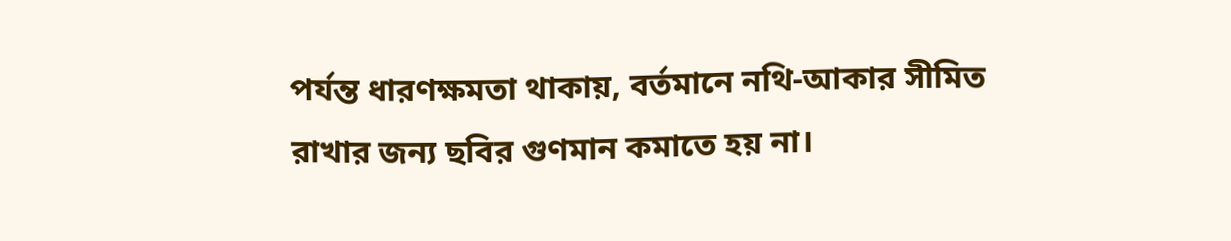পর্যন্ত ধারণক্ষমতা থাকায়, বর্তমানে নথি-আকার সীমিত রাখার জন্য ছবির গুণমান কমাতে হয় না।